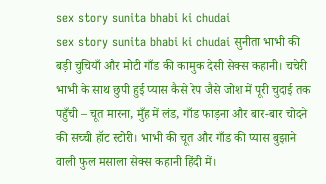sex story sunita bhabi ki chudai
sex story sunita bhabi ki chudai सुनीता भाभी की बड़ी चुचियाँ और मोटी गाँड की कामुक देसी सेक्स कहानी। चचेरी भाभी के साथ छुपी हुई प्यास कैसे रेप जैसे जोश में पूरी चुदाई तक पहुँची – चूत मारना, मुँह में लंड, गाँड फाड़ना और बार-बार चोदने की सच्ची हॉट स्टोरी। भाभी की चूत और गाँड की प्यास बुझाने वाली फुल मसाला सेक्स कहानी हिंदी में।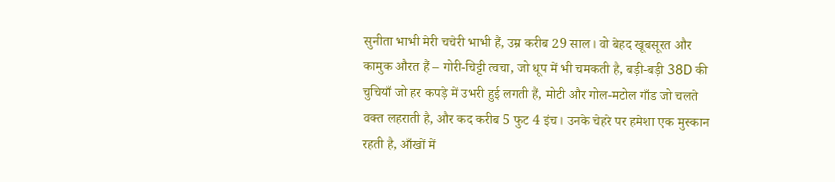सुनीता भाभी मेरी चचेरी भाभी हैं, उम्र करीब 29 साल। वो बेहद खूबसूरत और कामुक औरत हैं – गोरी-चिट्टी त्वचा, जो धूप में भी चमकती है, बड़ी-बड़ी 38D की चुचियाँ जो हर कपड़े में उभरी हुई लगती हैं, मोटी और गोल-मटोल गाँड जो चलते वक्त लहराती है, और कद करीब 5 फुट 4 इंच। उनके चेहरे पर हमेशा एक मुस्कान रहती है, आँखों में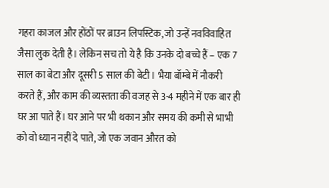गहरा काजल और होंठों पर ब्राउन लिपस्टिक, जो उन्हें नवविवाहित जैसा लुक देती है। लेकिन सच तो ये है कि उनके दो बच्चे हैं – एक 7 साल का बेटा और दूसरी 5 साल की बेटी। भैया बॉम्बे में नौकरी करते हैं, और काम की व्यस्तता की वजह से 3-4 महीने में एक बार ही घर आ पाते हैं। घर आने पर भी थकान और समय की कमी से भाभी को वो ध्यान नहीं दे पाते, जो एक जवान औरत को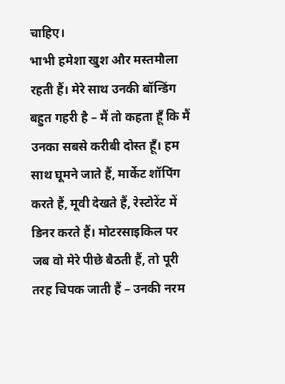चाहिए।
भाभी हमेशा खुश और मस्तमौला रहती हैं। मेरे साथ उनकी बॉन्डिंग बहुत गहरी है – मैं तो कहता हूँ कि मैं उनका सबसे करीबी दोस्त हूँ। हम साथ घूमने जाते हैं, मार्केट शॉपिंग करते हैं, मूवी देखते हैं, रेस्टोरेंट में डिनर करते हैं। मोटरसाइकिल पर जब वो मेरे पीछे बैठती हैं, तो पूरी तरह चिपक जाती हैं – उनकी नरम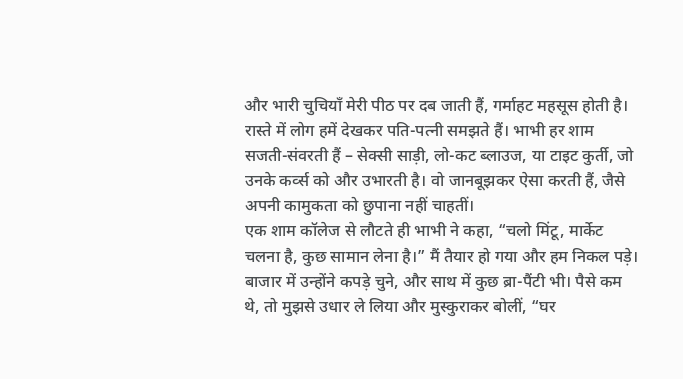और भारी चुचियाँ मेरी पीठ पर दब जाती हैं, गर्माहट महसूस होती है। रास्ते में लोग हमें देखकर पति-पत्नी समझते हैं। भाभी हर शाम सजती-संवरती हैं – सेक्सी साड़ी, लो-कट ब्लाउज, या टाइट कुर्ती, जो उनके कर्व्स को और उभारती है। वो जानबूझकर ऐसा करती हैं, जैसे अपनी कामुकता को छुपाना नहीं चाहतीं।
एक शाम कॉलेज से लौटते ही भाभी ने कहा, “चलो मिंटू, मार्केट चलना है, कुछ सामान लेना है।” मैं तैयार हो गया और हम निकल पड़े। बाजार में उन्होंने कपड़े चुने, और साथ में कुछ ब्रा-पैंटी भी। पैसे कम थे, तो मुझसे उधार ले लिया और मुस्कुराकर बोलीं, “घर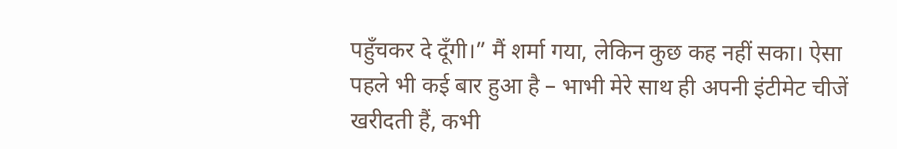पहुँचकर दे दूँगी।” मैं शर्मा गया, लेकिन कुछ कह नहीं सका। ऐसा पहले भी कई बार हुआ है – भाभी मेरे साथ ही अपनी इंटीमेट चीजें खरीदती हैं, कभी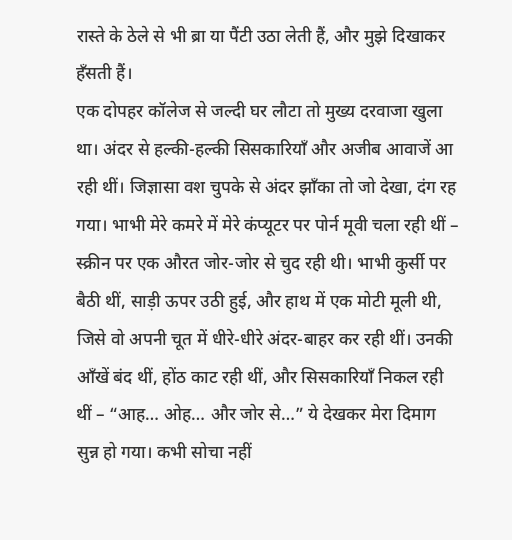रास्ते के ठेले से भी ब्रा या पैंटी उठा लेती हैं, और मुझे दिखाकर हँसती हैं।
एक दोपहर कॉलेज से जल्दी घर लौटा तो मुख्य दरवाजा खुला था। अंदर से हल्की-हल्की सिसकारियाँ और अजीब आवाजें आ रही थीं। जिज्ञासा वश चुपके से अंदर झाँका तो जो देखा, दंग रह गया। भाभी मेरे कमरे में मेरे कंप्यूटर पर पोर्न मूवी चला रही थीं – स्क्रीन पर एक औरत जोर-जोर से चुद रही थी। भाभी कुर्सी पर बैठी थीं, साड़ी ऊपर उठी हुई, और हाथ में एक मोटी मूली थी, जिसे वो अपनी चूत में धीरे-धीरे अंदर-बाहर कर रही थीं। उनकी आँखें बंद थीं, होंठ काट रही थीं, और सिसकारियाँ निकल रही थीं – “आह… ओह… और जोर से…” ये देखकर मेरा दिमाग सुन्न हो गया। कभी सोचा नहीं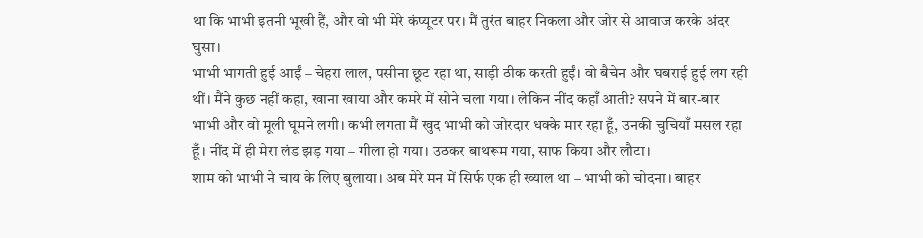था कि भाभी इतनी भूखी हैं, और वो भी मेरे कंप्यूटर पर। मैं तुरंत बाहर निकला और जोर से आवाज करके अंदर घुसा।
भाभी भागती हुई आईं – चेहरा लाल, पसीना छूट रहा था, साड़ी ठीक करती हुईं। वो बैचेन और घबराई हुई लग रही थीं। मैंने कुछ नहीं कहा, खाना खाया और कमरे में सोने चला गया। लेकिन नींद कहाँ आती? सपने में बार-बार भाभी और वो मूली घूमने लगी। कभी लगता मैं खुद भाभी को जोरदार धक्के मार रहा हूँ, उनकी चुचियाँ मसल रहा हूँ। नींद में ही मेरा लंड झड़ गया – गीला हो गया। उठकर बाथरूम गया, साफ किया और लौटा।
शाम को भाभी ने चाय के लिए बुलाया। अब मेरे मन में सिर्फ एक ही ख्याल था – भाभी को चोदना। बाहर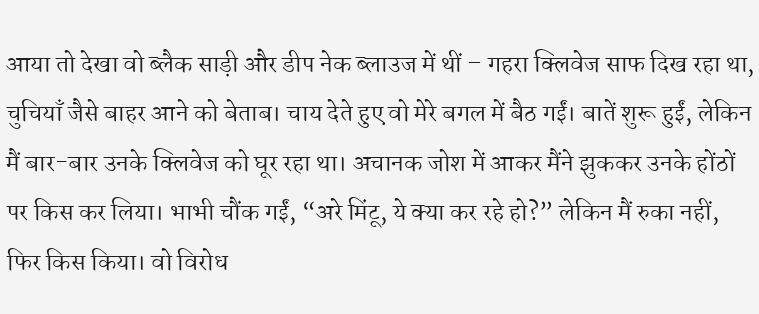आया तो देखा वो ब्लैक साड़ी और डीप नेक ब्लाउज में थीं – गहरा क्लिवेज साफ दिख रहा था, चुचियाँ जैसे बाहर आने को बेताब। चाय देते हुए वो मेरे बगल में बैठ गईं। बातें शुरू हुईं, लेकिन मैं बार-बार उनके क्लिवेज को घूर रहा था। अचानक जोश में आकर मैंने झुककर उनके होंठों पर किस कर लिया। भाभी चौंक गईं, “अरे मिंटू, ये क्या कर रहे हो?” लेकिन मैं रुका नहीं, फिर किस किया। वो विरोध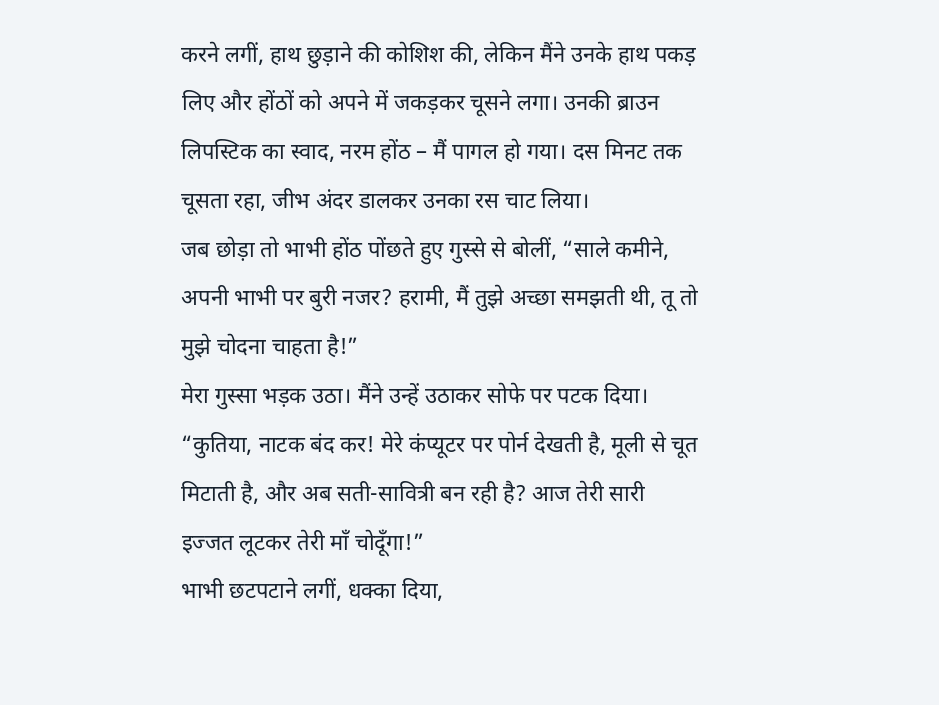करने लगीं, हाथ छुड़ाने की कोशिश की, लेकिन मैंने उनके हाथ पकड़ लिए और होंठों को अपने में जकड़कर चूसने लगा। उनकी ब्राउन लिपस्टिक का स्वाद, नरम होंठ – मैं पागल हो गया। दस मिनट तक चूसता रहा, जीभ अंदर डालकर उनका रस चाट लिया।
जब छोड़ा तो भाभी होंठ पोंछते हुए गुस्से से बोलीं, “साले कमीने, अपनी भाभी पर बुरी नजर? हरामी, मैं तुझे अच्छा समझती थी, तू तो मुझे चोदना चाहता है!”
मेरा गुस्सा भड़क उठा। मैंने उन्हें उठाकर सोफे पर पटक दिया। “कुतिया, नाटक बंद कर! मेरे कंप्यूटर पर पोर्न देखती है, मूली से चूत मिटाती है, और अब सती-सावित्री बन रही है? आज तेरी सारी इज्जत लूटकर तेरी माँ चोदूँगा!”
भाभी छटपटाने लगीं, धक्का दिया,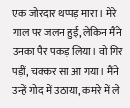एक जोरदार थप्पड़ मारा। मेरे गाल पर जलन हुई, लेकिन मैंने उनका पैर पकड़ लिया। वो गिर पड़ीं, चक्कर सा आ गया। मैंने उन्हें गोद में उठाया, कमरे में ले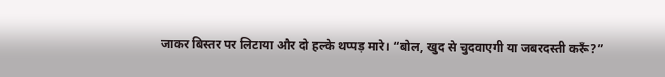जाकर बिस्तर पर लिटाया और दो हल्के थप्पड़ मारे। “बोल, खुद से चुदवाएगी या जबरदस्ती करूँ?”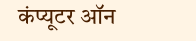कंप्यूटर ऑन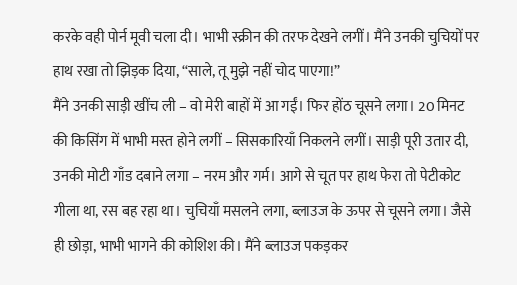करके वही पोर्न मूवी चला दी। भाभी स्क्रीन की तरफ देखने लगीं। मैंने उनकी चुचियों पर हाथ रखा तो झिड़क दिया, “साले, तू मुझे नहीं चोद पाएगा!”
मैंने उनकी साड़ी खींच ली – वो मेरी बाहों में आ गईं। फिर होंठ चूसने लगा। 20 मिनट की किसिंग में भाभी मस्त होने लगीं – सिसकारियाँ निकलने लगीं। साड़ी पूरी उतार दी, उनकी मोटी गाँड दबाने लगा – नरम और गर्म। आगे से चूत पर हाथ फेरा तो पेटीकोट गीला था, रस बह रहा था। चुचियाँ मसलने लगा, ब्लाउज के ऊपर से चूसने लगा। जैसे ही छोड़ा, भाभी भागने की कोशिश की। मैंने ब्लाउज पकड़कर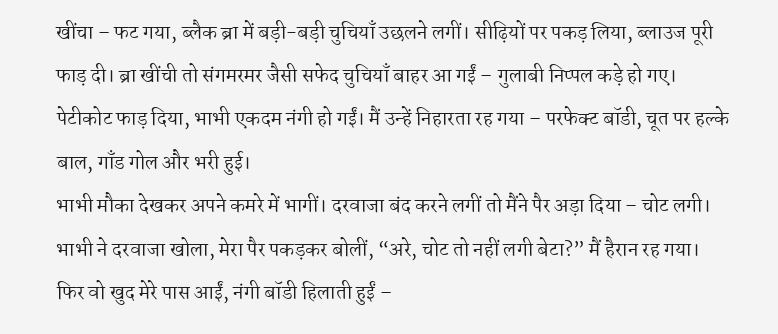खींचा – फट गया, ब्लैक ब्रा में बड़ी-बड़ी चुचियाँ उछलने लगीं। सीढ़ियों पर पकड़ लिया, ब्लाउज पूरी फाड़ दी। ब्रा खींची तो संगमरमर जैसी सफेद चुचियाँ बाहर आ गईं – गुलाबी निप्पल कड़े हो गए। पेटीकोट फाड़ दिया, भाभी एकदम नंगी हो गईं। मैं उन्हें निहारता रह गया – परफेक्ट बॉडी, चूत पर हल्के बाल, गाँड गोल और भरी हुई।
भाभी मौका देखकर अपने कमरे में भागीं। दरवाजा बंद करने लगीं तो मैंने पैर अड़ा दिया – चोट लगी। भाभी ने दरवाजा खोला, मेरा पैर पकड़कर बोलीं, “अरे, चोट तो नहीं लगी बेटा?” मैं हैरान रह गया।
फिर वो खुद मेरे पास आईं, नंगी बॉडी हिलाती हुईं –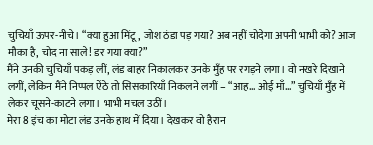चुचियाँ ऊपर-नीचे। “क्या हुआ मिंटू, जोश ठंडा पड़ गया? अब नहीं चोदेगा अपनी भाभी को? आज मौका है, चोद ना साले! डर गया क्या?”
मैंने उनकी चुचियाँ पकड़ लीं, लंड बाहर निकालकर उनके मुँह पर रगड़ने लगा। वो नखरे दिखाने लगीं, लेकिन मैंने निप्पल ऐंठे तो सिसकारियाँ निकलने लगीं – “आह… ओई माँ…” चुचियाँ मुँह में लेकर चूसने-काटने लगा। भाभी मचल उठीं।
मेरा 8 इंच का मोटा लंड उनके हाथ में दिया। देखकर वो हैरान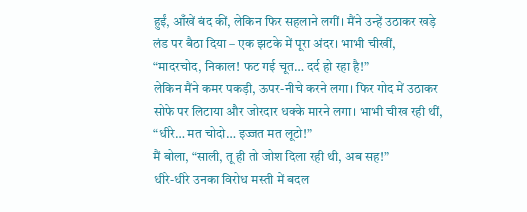हुईं, आँखें बंद कीं, लेकिन फिर सहलाने लगीं। मैंने उन्हें उठाकर खड़े लंड पर बैठा दिया – एक झटके में पूरा अंदर। भाभी चीखीं, “मादरचोद, निकाल! फट गई चूत… दर्द हो रहा है!”
लेकिन मैंने कमर पकड़ी, ऊपर-नीचे करने लगा। फिर गोद में उठाकर सोफे पर लिटाया और जोरदार धक्के मारने लगा। भाभी चीख रही थीं, “धीरे… मत चोदो… इज्जत मत लूटो!”
मैं बोला, “साली, तू ही तो जोश दिला रही थी, अब सह!”
धीरे-धीरे उनका विरोध मस्ती में बदल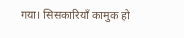गया। सिसकारियाँ कामुक हो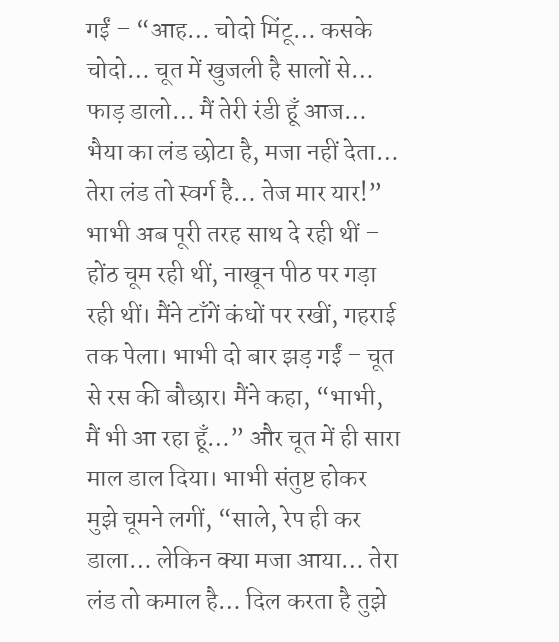गईं – “आह… चोदो मिंटू… कसके चोदो… चूत में खुजली है सालों से… फाड़ डालो… मैं तेरी रंडी हूँ आज… भैया का लंड छोटा है, मजा नहीं देता… तेरा लंड तो स्वर्ग है… तेज मार यार!”
भाभी अब पूरी तरह साथ दे रही थीं – होंठ चूम रही थीं, नाखून पीठ पर गड़ा रही थीं। मैंने टाँगें कंधों पर रखीं, गहराई तक पेला। भाभी दो बार झड़ गईं – चूत से रस की बौछार। मैंने कहा, “भाभी, मैं भी आ रहा हूँ…” और चूत में ही सारा माल डाल दिया। भाभी संतुष्ट होकर मुझे चूमने लगीं, “साले, रेप ही कर डाला… लेकिन क्या मजा आया… तेरा लंड तो कमाल है… दिल करता है तुझे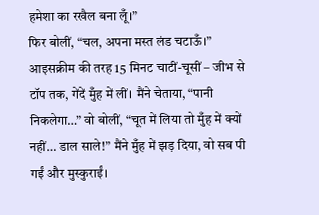हमेशा का रखैल बना लूँ।”
फिर बोलीं, “चल, अपना मस्त लंड चटाऊँ।” आइसक्रीम की तरह 15 मिनट चाटीं-चूसीं – जीभ से टॉप तक, गेंदें मुँह में लीं। मैंने चेताया, “पानी निकलेगा…” वो बोलीं, “चूत में लिया तो मुँह में क्यों नहीं… डाल साले!” मैंने मुँह में झड़ दिया, वो सब पी गईं और मुस्कुराईं।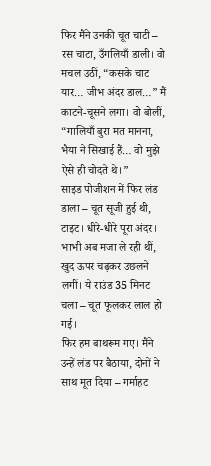फिर मैंने उनकी चूत चाटी – रस चाटा, उँगलियाँ डाली। वो मचल उठीं, “कसके चाट यार… जीभ अंदर डाल…” मैं काटने-चूसने लगा। वो बोलीं, “गालियाँ बुरा मत मानना, भैया ने सिखाई हैं… वो मुझे ऐसे ही चोदते थे।”
साइड पोजीशन में फिर लंड डाला – चूत सूजी हुई थी, टाइट। धीरे-धीरे पूरा अंदर। भाभी अब मजा ले रही थीं, खुद ऊपर चढ़कर उछलने लगीं। ये राउंड 35 मिनट चला – चूत फूलकर लाल हो गई।
फिर हम बाथरूम गए। मैंने उन्हें लंड पर बैठाया, दोनों ने साथ मूत दिया – गर्माहट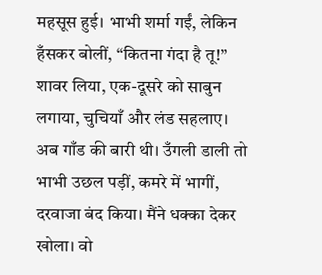महसूस हुई। भाभी शर्मा गईं, लेकिन हँसकर बोलीं, “कितना गंदा है तू!” शावर लिया, एक-दूसरे को साबुन लगाया, चुचियाँ और लंड सहलाए।
अब गाँड की बारी थी। उँगली डाली तो भाभी उछल पड़ीं, कमरे में भागीं, दरवाजा बंद किया। मैंने धक्का देकर खोला। वो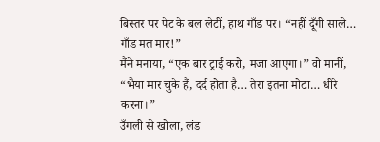बिस्तर पर पेट के बल लेटीं, हाथ गाँड पर। “नहीं दूँगी साले… गाँड मत मार!”
मैंने मनाया, “एक बार ट्राई करो, मजा आएगा।” वो मानीं, “भैया मार चुके हैं, दर्द होता है… तेरा इतना मोटा… धीरे करना।”
उँगली से खोला, लंड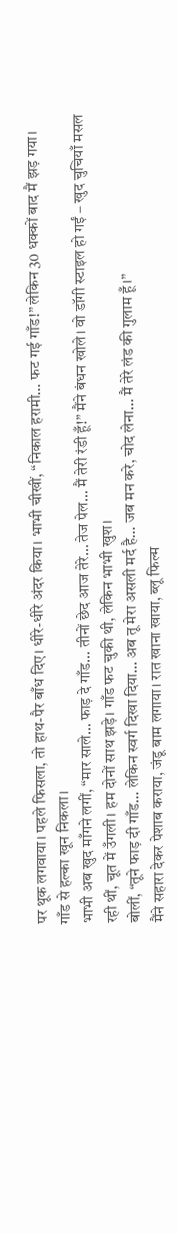पर थूक लगवाया। पहले फिसला, तो हाथ-पैर बाँध दिए। धीरे-धीरे अंदर किया। भाभी चीखीं, “निकाल हरामी… फट गई गाँड!” लेकिन 30 धक्कों बाद मैं झड़ गया। गाँड से हल्का खून निकला।
भाभी अब खुद माँगने लगीं, “मार साले… फाड़ दे गाँड… तीनों छेद आज तेरे… तेज पेल… मैं तेरी रंडी हूँ!” मैंने बंधन खोले। वो डॉगी स्टाइल हो गईं – खुद चुचियाँ मसल रही थीं, चूत में उँगली। हम दोनों साथ झड़े। गाँड फट चुकी थी, लेकिन भाभी खुश।
बोलीं, “तूने फाड़ दी गाँड… लेकिन स्वर्ग दिखा दिया… अब तू मेरा असली मर्द है… जब मन करे, चोद लेना… मैं तेरे लंड की गुलाम हूँ।”
मैंने सहारा देकर पेशाब कराया, जंडू बाम लगाया। रात खाना खाया, ब्लू फिल्म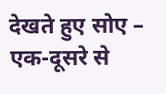देखते हुए सोए – एक-दूसरे से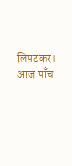लिपटकर।
आज पाँच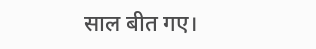साल बीत गए।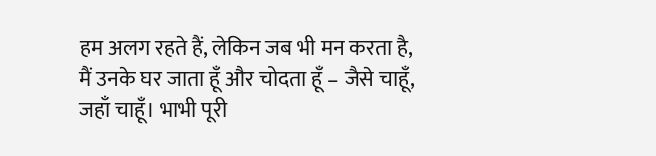हम अलग रहते हैं, लेकिन जब भी मन करता है, मैं उनके घर जाता हूँ और चोदता हूँ – जैसे चाहूँ, जहाँ चाहूँ। भाभी पूरी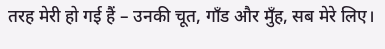तरह मेरी हो गई हैं – उनकी चूत, गाँड और मुँह, सब मेरे लिए।